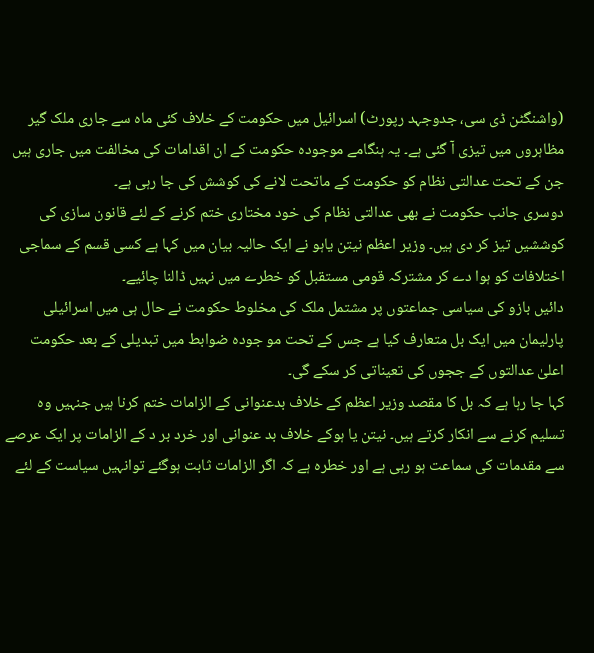(واشنگٹن ڈی سی، جدوجہد رپورٹ) اسرائیل میں حکومت کے خلاف کئی ماہ سے جاری ملک گیر مظاہروں میں تیزی آ گئی ہے۔ یہ ہنگامے موجودہ حکومت کے ان اقدامات کی مخالفت میں جاری ہیں جن کے تحت عدالتی نظام کو حکومت کے ماتحت لانے کی کوشش کی جا رہی ہے۔
دوسری جانب حکومت نے بھی عدالتی نظام کی خود مختاری ختم کرنے کے لئے قانون سازی کی کوششیں تیز کر دی ہیں۔ وزیر اعظم نیتن یاہو نے ایک حالیہ بیان میں کہا ہے کسی قسم کے سماجی اختلافات کو ہوا دے کر مشترکہ قومی مستقبل کو خطرے میں نہیں ڈالنا چائیے۔
دائیں بازو کی سیاسی جماعتوں پر مشتمل ملک کی مخلوط حکومت نے حال ہی میں اسرائیلی پارلیمان میں ایک بل متعارف کیا ہے جس کے تحت مو جودہ ضوابط میں تبدیلی کے بعد حکومت اعلیٰ عدالتوں کے ججوں کی تعیناتی کر سکے گی۔
کہا جا رہا ہے کہ بل کا مقصد وزیر اعظم کے خلاف بدعنوانی کے الزامات ختم کرنا ہیں جنہیں وہ تسلیم کرنے سے انکار کرتے ہیں۔ نیتن یا ہوکے خلاف بد عنوانی اور خرد بر د کے الزامات پر ایک عرصے سے مقدمات کی سماعت ہو رہی ہے اور خطرہ ہے کہ اگر الزامات ثابت ہوگئے توانہیں سیاست کے لئے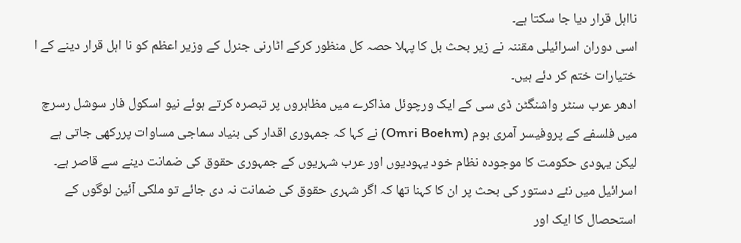نااہل قرار دیا جا سکتا ہے۔
اسی دوران اسرائیلی مقننہ نے زیر بحث بل کا پہلا حصہ کل منظور کرکے اٹارنی جنرل کے وزیر اعظم کو نا اہل قرار دینے کے ا ختیارات ختم کر دئے ہیں۔
ادھر عرب سنٹر واشنگٹن ڈی سی کے ایک ورچوئل مذاکرے میں مظاہروں پر تبصرہ کرتے ہوئے نیو اسکول فار سوشل رسرچ میں فلسفے کے پروفیسر آمری بوم (Omri Boehm) نے کہا کہ جمہوری اقدار کی بنیاد سماجی مساوات پررکھی جاتی ہے لیکن یہودی حکومت کا موجودہ نظام خود یہودیوں اور عرب شہریوں کے جمہوری حقوق کی ضمانت دینے سے قاصر ہے۔ اسرائیل میں نئے دستور کی بحث پر ان کا کہنا تھا کہ اگر شہری حقوق کی ضمانت نہ دی جائے تو ملکی آئین لوگوں کے استحصال کا ایک اور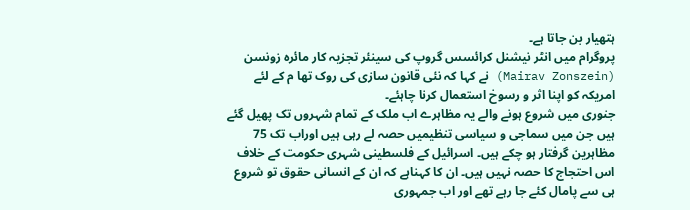ہتھیار بن جاتا ہے۔
پروگرام میں انٹر نیشنل کرائسس گروپ کی سینئر تجزیہ کار مائرہ زونسن (Mairav Zonszein) نے کہا کہ نئی قانون سازی کی روک تھا م کے لئے امریکہ کو اپنا اثر و رسوخ استعمال کرنا چاہئے۔
جنوری میں شروع ہونے والے یہ مظاہرے اب ملک کے تمام شہروں تک پھیل گئے ہیں جن میں سماجی و سیاسی تنظیمیں حصہ لے رہی ہیں اوراب تک 75 مظاہرین گرفتار ہو چکے ہیں۔ اسرائیل کے فلسطینی شہری حکومت کے خلاف اس احتجاج کا حصہ نہیں ہیں۔ ان کا کہناہے کہ ان کے انسانی حقوق تو شروع ہی سے پامال کئے جا رہے تھے اور اب جمہوری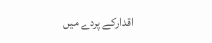اقدارکے پردے میں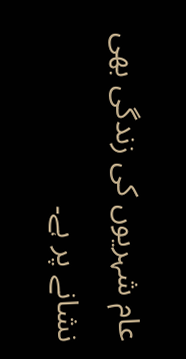عام شہریوں کی زندگی بھی نشانے پر ہے۔